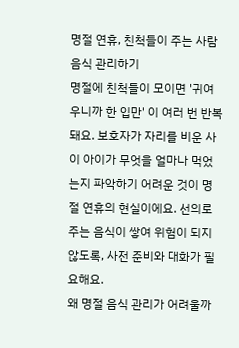명절 연휴, 친척들이 주는 사람 음식 관리하기
명절에 친척들이 모이면 '귀여우니까 한 입만' 이 여러 번 반복돼요. 보호자가 자리를 비운 사이 아이가 무엇을 얼마나 먹었는지 파악하기 어려운 것이 명절 연휴의 현실이에요. 선의로 주는 음식이 쌓여 위험이 되지 않도록, 사전 준비와 대화가 필요해요.
왜 명절 음식 관리가 어려울까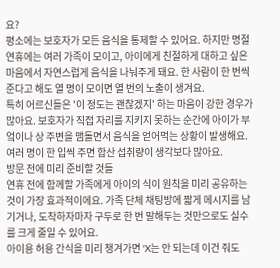요?
평소에는 보호자가 모든 음식을 통제할 수 있어요. 하지만 명절 연휴에는 여러 가족이 모이고, 아이에게 친절하게 대하고 싶은 마음에서 자연스럽게 음식을 나눠주게 돼요. 한 사람이 한 번씩 준다고 해도 열 명이 모이면 열 번의 노출이 생겨요.
특히 어르신들은 '이 정도는 괜찮겠지' 하는 마음이 강한 경우가 많아요. 보호자가 직접 자리를 지키지 못하는 순간에 아이가 부엌이나 상 주변을 맴돌면서 음식을 얻어먹는 상황이 발생해요.
여러 명이 한 입씩 주면 합산 섭취량이 생각보다 많아요.
방문 전에 미리 준비할 것들
연휴 전에 함께할 가족에게 아이의 식이 원칙을 미리 공유하는 것이 가장 효과적이에요. 가족 단체 채팅방에 짧게 메시지를 남기거나, 도착하자마자 구두로 한 번 말해두는 것만으로도 실수를 크게 줄일 수 있어요.
아이용 허용 간식을 미리 챙겨가면 'X는 안 되는데 이건 줘도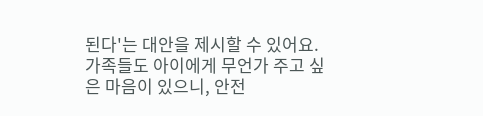된다'는 대안을 제시할 수 있어요. 가족들도 아이에게 무언가 주고 싶은 마음이 있으니, 안전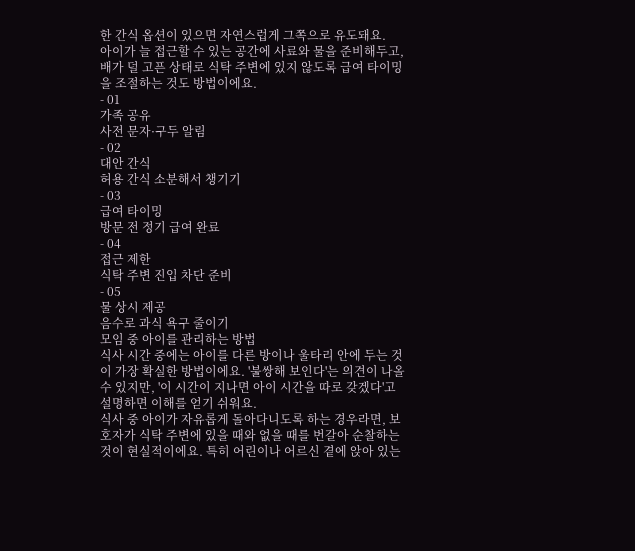한 간식 옵션이 있으면 자연스럽게 그쪽으로 유도돼요.
아이가 늘 접근할 수 있는 공간에 사료와 물을 준비해두고, 배가 덜 고픈 상태로 식탁 주변에 있지 않도록 급여 타이밍을 조절하는 것도 방법이에요.
- 01
가족 공유
사전 문자·구두 알림
- 02
대안 간식
허용 간식 소분해서 챙기기
- 03
급여 타이밍
방문 전 정기 급여 완료
- 04
접근 제한
식탁 주변 진입 차단 준비
- 05
물 상시 제공
음수로 과식 욕구 줄이기
모임 중 아이를 관리하는 방법
식사 시간 중에는 아이를 다른 방이나 울타리 안에 두는 것이 가장 확실한 방법이에요. '불쌍해 보인다'는 의견이 나올 수 있지만, '이 시간이 지나면 아이 시간을 따로 갖겠다'고 설명하면 이해를 얻기 쉬워요.
식사 중 아이가 자유롭게 돌아다니도록 하는 경우라면, 보호자가 식탁 주변에 있을 때와 없을 때를 번갈아 순찰하는 것이 현실적이에요. 특히 어린이나 어르신 곁에 앉아 있는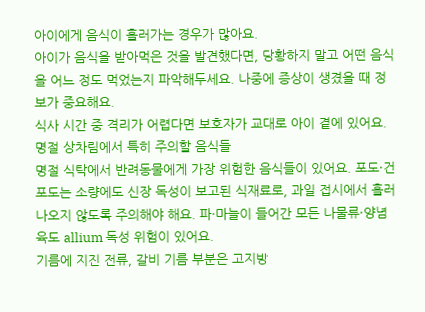아이에게 음식이 흘러가는 경우가 많아요.
아이가 음식을 받아먹은 것을 발견했다면, 당황하지 말고 어떤 음식을 어느 정도 먹었는지 파악해두세요. 나중에 증상이 생겼을 때 정보가 중요해요.
식사 시간 중 격리가 어렵다면 보호자가 교대로 아이 곁에 있어요.
명절 상차림에서 특히 주의할 음식들
명절 식탁에서 반려동물에게 가장 위험한 음식들이 있어요. 포도·건포도는 소량에도 신장 독성이 보고된 식재료로, 과일 접시에서 흘러나오지 않도록 주의해야 해요. 파·마늘이 들어간 모든 나물류·양념육도 allium 독성 위험이 있어요.
기름에 지진 전류, 갈비 기름 부분은 고지방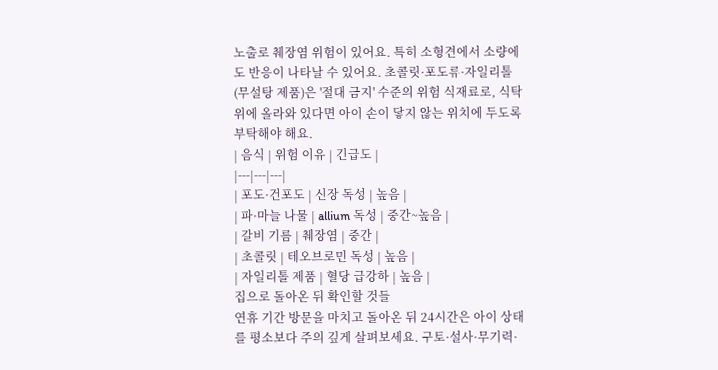노출로 췌장염 위험이 있어요. 특히 소형견에서 소량에도 반응이 나타날 수 있어요. 초콜릿·포도류·자일리톨(무설탕 제품)은 '절대 금지' 수준의 위험 식재료로, 식탁 위에 올라와 있다면 아이 손이 닿지 않는 위치에 두도록 부탁해야 해요.
| 음식 | 위험 이유 | 긴급도 |
|---|---|---|
| 포도·건포도 | 신장 독성 | 높음 |
| 파·마늘 나물 | allium 독성 | 중간~높음 |
| 갈비 기름 | 췌장염 | 중간 |
| 초콜릿 | 테오브로민 독성 | 높음 |
| 자일리톨 제품 | 혈당 급강하 | 높음 |
집으로 돌아온 뒤 확인할 것들
연휴 기간 방문을 마치고 돌아온 뒤 24시간은 아이 상태를 평소보다 주의 깊게 살펴보세요. 구토·설사·무기력·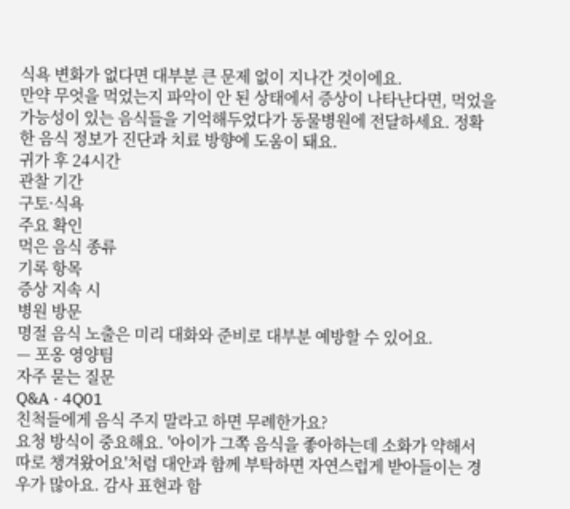식욕 변화가 없다면 대부분 큰 문제 없이 지나간 것이에요.
만약 무엇을 먹었는지 파악이 안 된 상태에서 증상이 나타난다면, 먹었을 가능성이 있는 음식들을 기억해두었다가 동물병원에 전달하세요. 정확한 음식 정보가 진단과 치료 방향에 도움이 돼요.
귀가 후 24시간
관찰 기간
구토·식욕
주요 확인
먹은 음식 종류
기록 항목
증상 지속 시
병원 방문
명절 음식 노출은 미리 대화와 준비로 대부분 예방할 수 있어요.
— 포옹 영양팀
자주 묻는 질문
Q&A · 4Q01
친척들에게 음식 주지 말라고 하면 무례한가요?
요청 방식이 중요해요. '아이가 그쪽 음식을 좋아하는데 소화가 약해서 따로 챙겨왔어요'처럼 대안과 함께 부탁하면 자연스럽게 받아들이는 경우가 많아요. 감사 표현과 함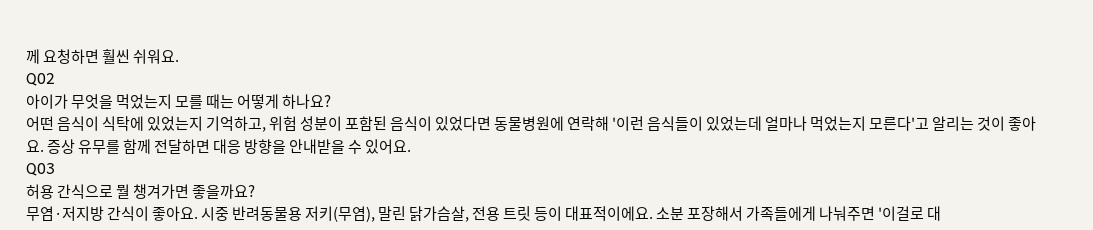께 요청하면 훨씬 쉬워요.
Q02
아이가 무엇을 먹었는지 모를 때는 어떻게 하나요?
어떤 음식이 식탁에 있었는지 기억하고, 위험 성분이 포함된 음식이 있었다면 동물병원에 연락해 '이런 음식들이 있었는데 얼마나 먹었는지 모른다'고 알리는 것이 좋아요. 증상 유무를 함께 전달하면 대응 방향을 안내받을 수 있어요.
Q03
허용 간식으로 뭘 챙겨가면 좋을까요?
무염·저지방 간식이 좋아요. 시중 반려동물용 저키(무염), 말린 닭가슴살, 전용 트릿 등이 대표적이에요. 소분 포장해서 가족들에게 나눠주면 '이걸로 대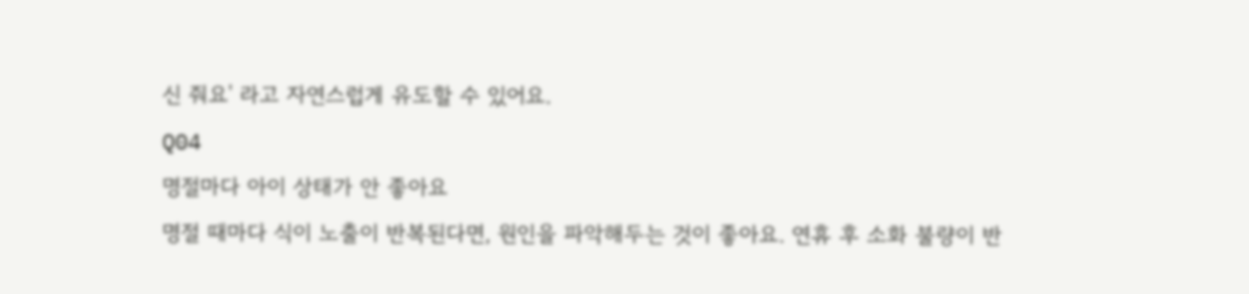신 줘요' 라고 자연스럽게 유도할 수 있어요.
Q04
명절마다 아이 상태가 안 좋아요
명절 때마다 식이 노출이 반복된다면, 원인을 파악해두는 것이 좋아요. 연휴 후 소화 불량이 반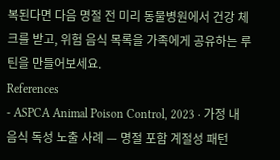복된다면 다음 명절 전 미리 동물병원에서 건강 체크를 받고, 위험 음식 목록을 가족에게 공유하는 루틴을 만들어보세요.
References
- ASPCA Animal Poison Control, 2023 · 가정 내 음식 독성 노출 사례 — 명절 포함 계절성 패턴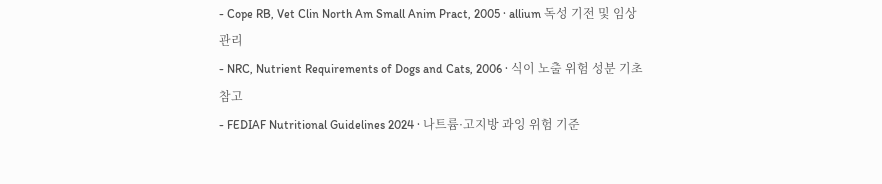- Cope RB, Vet Clin North Am Small Anim Pract, 2005 · allium 독성 기전 및 임상 관리
- NRC, Nutrient Requirements of Dogs and Cats, 2006 · 식이 노출 위험 성분 기초 참고
- FEDIAF Nutritional Guidelines 2024 · 나트륨·고지방 과잉 위험 기준